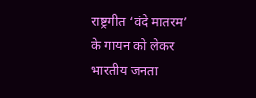राष्ट्रगीत ‘वंदे मातरम’ के गायन को लेकर भारतीय जनता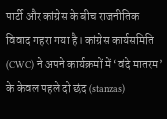पार्टी और कांग्रेस के बीच राजनीतिक विवाद गहरा गया है। कांग्रेस कार्यसमिति (CWC) ने अपने कार्यक्रमों में ‘वंदे मातरम’ के केवल पहले दो छंद (stanzas)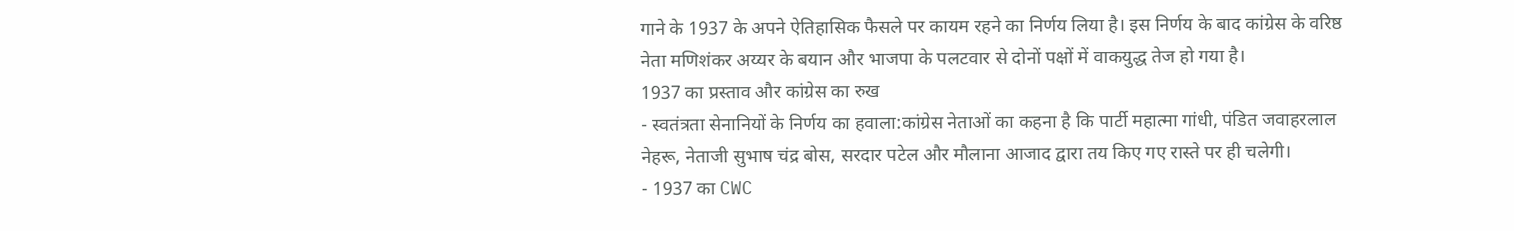गाने के 1937 के अपने ऐतिहासिक फैसले पर कायम रहने का निर्णय लिया है। इस निर्णय के बाद कांग्रेस के वरिष्ठ नेता मणिशंकर अय्यर के बयान और भाजपा के पलटवार से दोनों पक्षों में वाकयुद्ध तेज हो गया है।
1937 का प्रस्ताव और कांग्रेस का रुख
- स्वतंत्रता सेनानियों के निर्णय का हवाला:कांग्रेस नेताओं का कहना है कि पार्टी महात्मा गांधी, पंडित जवाहरलाल नेहरू, नेताजी सुभाष चंद्र बोस, सरदार पटेल और मौलाना आजाद द्वारा तय किए गए रास्ते पर ही चलेगी।
- 1937 का CWC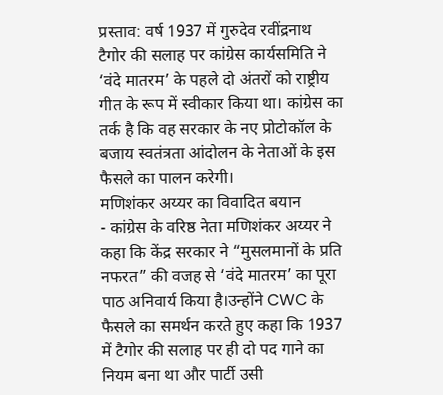प्रस्ताव: वर्ष 1937 में गुरुदेव रवींद्रनाथ टैगोर की सलाह पर कांग्रेस कार्यसमिति ने ‘वंदे मातरम’ के पहले दो अंतरों को राष्ट्रीय गीत के रूप में स्वीकार किया था। कांग्रेस का तर्क है कि वह सरकार के नए प्रोटोकॉल के बजाय स्वतंत्रता आंदोलन के नेताओं के इस फैसले का पालन करेगी।
मणिशंकर अय्यर का विवादित बयान
- कांग्रेस के वरिष्ठ नेता मणिशंकर अय्यर ने कहा कि केंद्र सरकार ने “मुसलमानों के प्रति नफरत” की वजह से ‘वंदे मातरम’ का पूरा पाठ अनिवार्य किया है।उन्होंने CWC के फैसले का समर्थन करते हुए कहा कि 1937 में टैगोर की सलाह पर ही दो पद गाने का नियम बना था और पार्टी उसी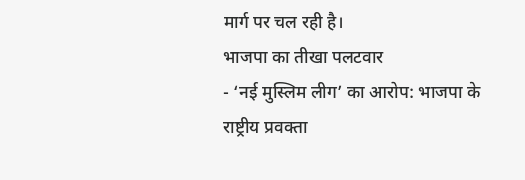मार्ग पर चल रही है।
भाजपा का तीखा पलटवार
- ‘नई मुस्लिम लीग’ का आरोप: भाजपा के राष्ट्रीय प्रवक्ता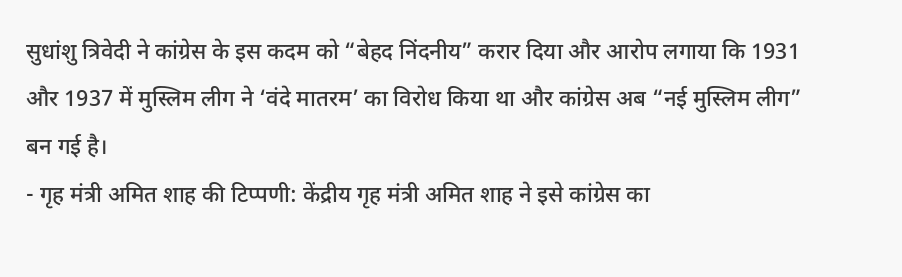सुधांशु त्रिवेदी ने कांग्रेस के इस कदम को “बेहद निंदनीय” करार दिया और आरोप लगाया कि 1931 और 1937 में मुस्लिम लीग ने ‘वंदे मातरम’ का विरोध किया था और कांग्रेस अब “नई मुस्लिम लीग” बन गई है।
- गृह मंत्री अमित शाह की टिप्पणी: केंद्रीय गृह मंत्री अमित शाह ने इसे कांग्रेस का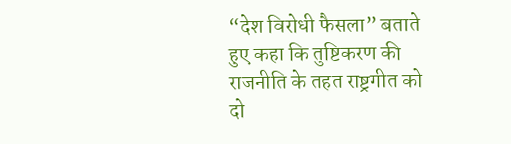“देश विरोधी फैसला” बताते हुए कहा कि तुष्टिकरण की राजनीति के तहत राष्ट्रगीत को दो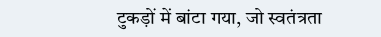टुकड़ों में बांटा गया, जो स्वतंत्रता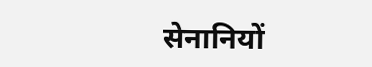सेनानियों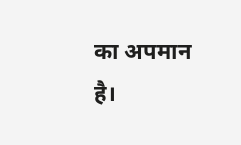का अपमान है।